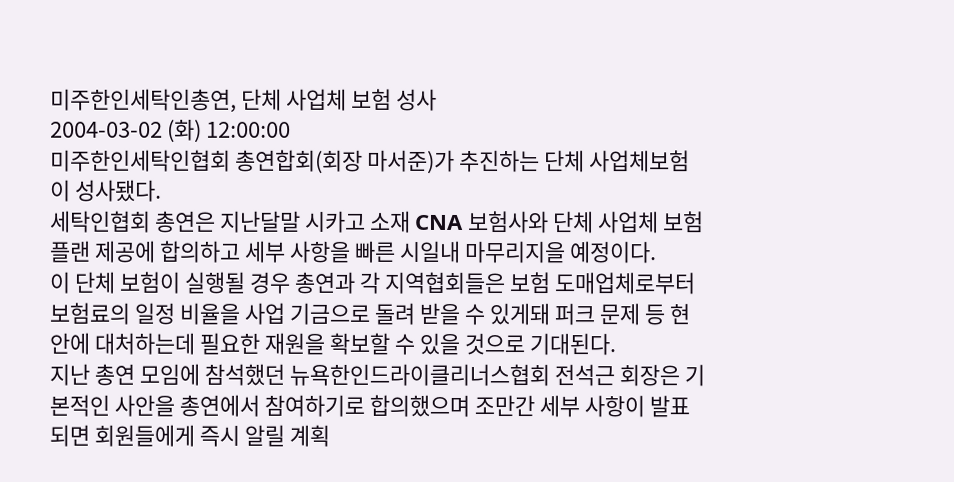미주한인세탁인총연, 단체 사업체 보험 성사
2004-03-02 (화) 12:00:00
미주한인세탁인협회 총연합회(회장 마서준)가 추진하는 단체 사업체보험이 성사됐다.
세탁인협회 총연은 지난달말 시카고 소재 CNA 보험사와 단체 사업체 보험 플랜 제공에 합의하고 세부 사항을 빠른 시일내 마무리지을 예정이다.
이 단체 보험이 실행될 경우 총연과 각 지역협회들은 보험 도매업체로부터 보험료의 일정 비율을 사업 기금으로 돌려 받을 수 있게돼 퍼크 문제 등 현안에 대처하는데 필요한 재원을 확보할 수 있을 것으로 기대된다.
지난 총연 모임에 참석했던 뉴욕한인드라이클리너스협회 전석근 회장은 기본적인 사안을 총연에서 참여하기로 합의했으며 조만간 세부 사항이 발표되면 회원들에게 즉시 알릴 계획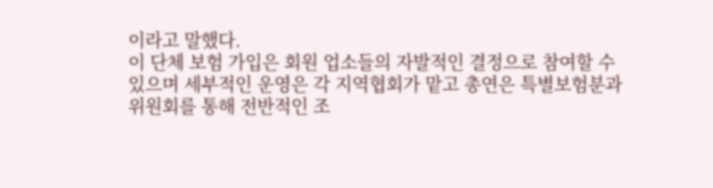이라고 말했다.
이 단체 보험 가입은 회원 업소들의 자발적인 결정으로 참여할 수 있으며 세부적인 운영은 각 지역협회가 맡고 총연은 특별보험분과위원회를 통해 전반적인 조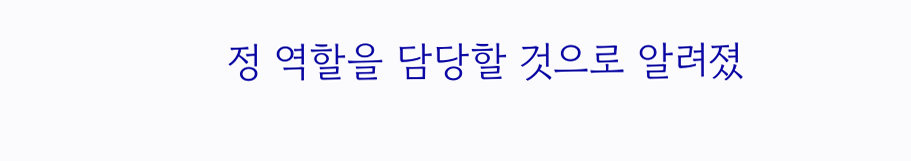정 역할을 담당할 것으로 알려졌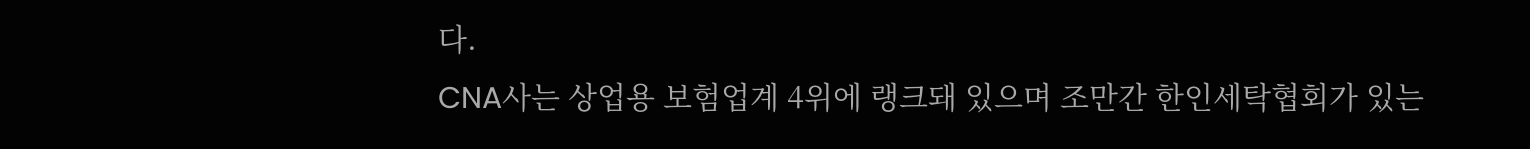다.
CNA사는 상업용 보험업계 4위에 랭크돼 있으며 조만간 한인세탁협회가 있는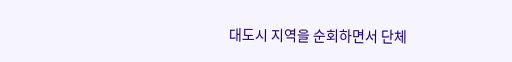대도시 지역을 순회하면서 단체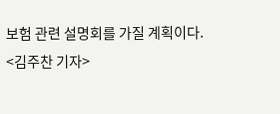보험 관련 설명회를 가질 계획이다.
<김주찬 기자>